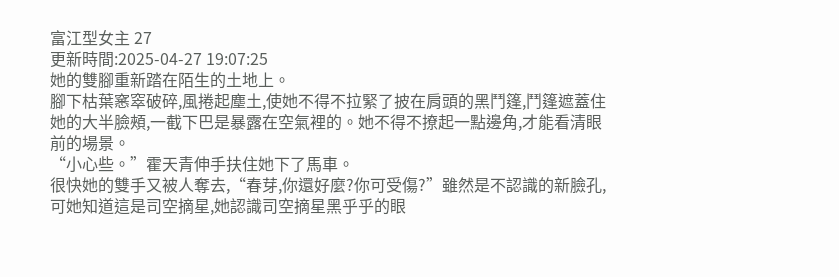富江型女主 27
更新時間:2025-04-27 19:07:25
她的雙腳重新踏在陌生的土地上。
腳下枯葉窸窣破碎,風捲起塵土,使她不得不拉緊了披在肩頭的黑鬥篷,鬥篷遮蓋住她的大半臉頰,一截下巴是暴露在空氣裡的。她不得不撩起一點邊角,才能看清眼前的場景。
“小心些。”霍天青伸手扶住她下了馬車。
很快她的雙手又被人奪去,“春芽,你還好麼?你可受傷?”雖然是不認識的新臉孔,可她知道這是司空摘星,她認識司空摘星黑乎乎的眼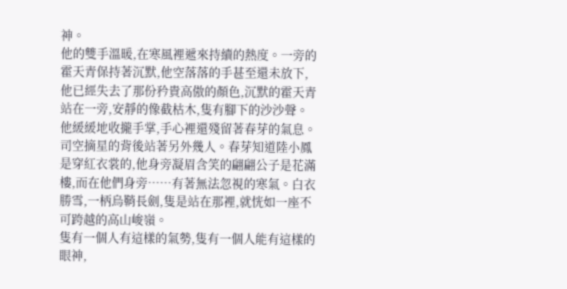神。
他的雙手溫暖,在寒風裡遞來持續的熱度。一旁的霍天青保持著沉默,他空落落的手甚至還未放下,他已經失去了那份矜貴高傲的顏色,沉默的霍天青站在一旁,安靜的像截枯木,隻有腳下的沙沙聲。
他緩緩地收攏手掌,手心裡還殘留著春芽的氣息。
司空摘星的背後站著另外幾人。春芽知道陸小鳳是穿紅衣裳的,他身旁凝眉含笑的翩翩公子是花滿樓,而在他們身旁……有著無法忽視的寒氣。白衣勝雪,一柄烏鞘長劍,隻是站在那裡,就恍如一座不可跨越的高山峻嶺。
隻有一個人有這樣的氣勢,隻有一個人能有這樣的眼神,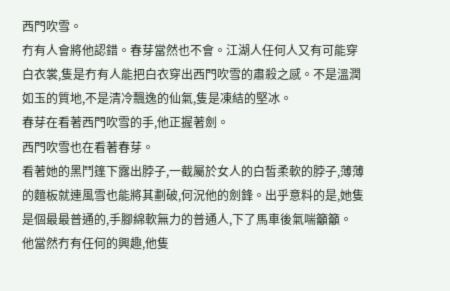西門吹雪。
冇有人會將他認錯。春芽當然也不會。江湖人任何人又有可能穿白衣裳,隻是冇有人能把白衣穿出西門吹雪的肅殺之感。不是溫潤如玉的質地,不是清冷飄逸的仙氣,隻是凍結的堅冰。
春芽在看著西門吹雪的手,他正握著劍。
西門吹雪也在看著春芽。
看著她的黑鬥篷下露出脖子,一截屬於女人的白皙柔軟的脖子,薄薄的麵板就連風雪也能將其劃破,何況他的劍鋒。出乎意料的是,她隻是個最最普通的,手腳綿軟無力的普通人,下了馬車後氣喘籲籲。
他當然冇有任何的興趣,他隻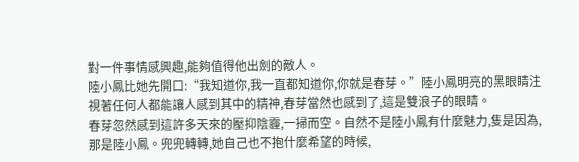對一件事情感興趣,能夠值得他出劍的敵人。
陸小鳳比她先開口:“我知道你,我一直都知道你,你就是春芽。”陸小鳳明亮的黑眼睛注視著任何人都能讓人感到其中的精神,春芽當然也感到了,這是雙浪子的眼睛。
春芽忽然感到這許多天來的壓抑陰霾,一掃而空。自然不是陸小鳳有什麼魅力,隻是因為,那是陸小鳳。兜兜轉轉,她自己也不抱什麼希望的時候,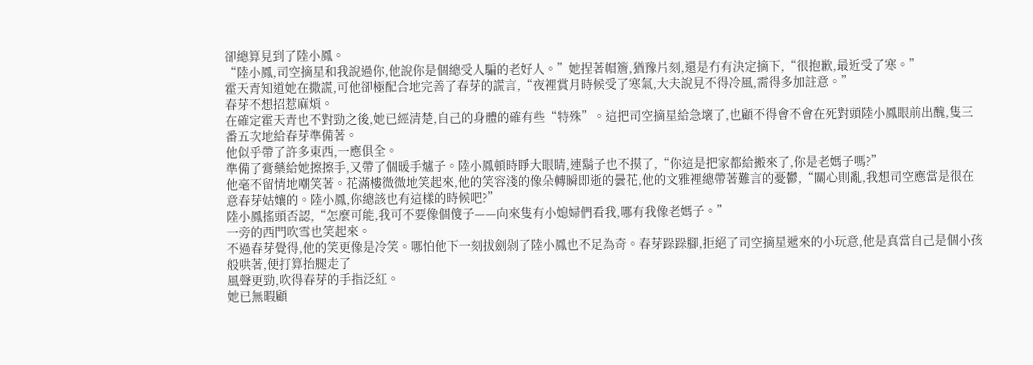卻總算見到了陸小鳳。
“陸小鳳,司空摘星和我說過你,他說你是個總受人騙的老好人。”她捏著帽簷,猶豫片刻,還是冇有決定摘下,“很抱歉,最近受了寒。”
霍天青知道她在撒謊,可他卻極配合地完善了春芽的謊言,“夜裡賞月時候受了寒氣,大夫說見不得冷風,需得多加註意。”
春芽不想招惹麻煩。
在確定霍天青也不對勁之後,她已經清楚,自己的身體的確有些“特殊”。這把司空摘星給急壞了,也顧不得會不會在死對頭陸小鳳眼前出醜,隻三番五次地給春芽準備著。
他似乎帶了許多東西,一應俱全。
準備了膏藥給她擦擦手,又帶了個暖手爐子。陸小鳳頓時睜大眼睛,連鬍子也不摸了,“你這是把家都給搬來了,你是老媽子嗎?”
他毫不留情地嘲笑著。花滿樓微微地笑起來,他的笑容淺的像朵轉瞬即逝的曇花,他的文雅裡總帶著難言的憂鬱,“關心則亂,我想司空應當是很在意春芽姑孃的。陸小鳳,你總該也有這樣的時候吧?”
陸小鳳搖頭否認,“怎麼可能,我可不要像個傻子——向來隻有小媳婦們看我,哪有我像老媽子。”
一旁的西門吹雪也笑起來。
不過春芽覺得,他的笑更像是冷笑。哪怕他下一刻拔劍剁了陸小鳳也不足為奇。春芽跺跺腳,拒絕了司空摘星遞來的小玩意,他是真當自己是個小孩般哄著,便打算抬腿走了
風聲更勁,吹得春芽的手指泛紅。
她已無暇顧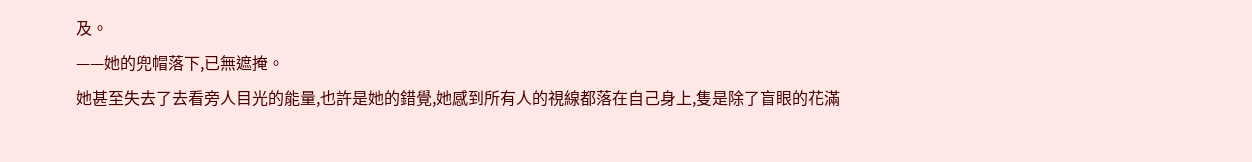及。
——她的兜帽落下,已無遮掩。
她甚至失去了去看旁人目光的能量,也許是她的錯覺,她感到所有人的視線都落在自己身上,隻是除了盲眼的花滿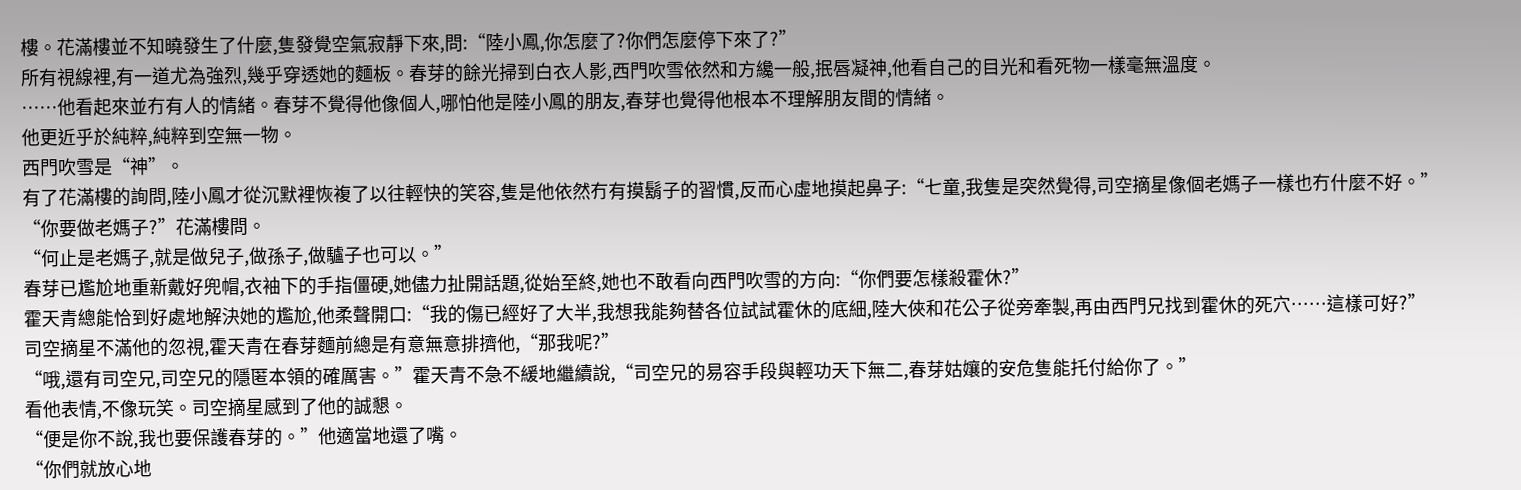樓。花滿樓並不知曉發生了什麼,隻發覺空氣寂靜下來,問:“陸小鳳,你怎麼了?你們怎麼停下來了?”
所有視線裡,有一道尤為強烈,幾乎穿透她的麵板。春芽的餘光掃到白衣人影,西門吹雪依然和方纔一般,抿唇凝神,他看自己的目光和看死物一樣毫無溫度。
……他看起來並冇有人的情緒。春芽不覺得他像個人,哪怕他是陸小鳳的朋友,春芽也覺得他根本不理解朋友間的情緒。
他更近乎於純粹,純粹到空無一物。
西門吹雪是“神”。
有了花滿樓的詢問,陸小鳳才從沉默裡恢複了以往輕快的笑容,隻是他依然冇有摸鬍子的習慣,反而心虛地摸起鼻子:“七童,我隻是突然覺得,司空摘星像個老媽子一樣也冇什麼不好。”
“你要做老媽子?”花滿樓問。
“何止是老媽子,就是做兒子,做孫子,做驢子也可以。”
春芽已尷尬地重新戴好兜帽,衣袖下的手指僵硬,她儘力扯開話題,從始至終,她也不敢看向西門吹雪的方向:“你們要怎樣殺霍休?”
霍天青總能恰到好處地解決她的尷尬,他柔聲開口:“我的傷已經好了大半,我想我能夠替各位試試霍休的底細,陸大俠和花公子從旁牽製,再由西門兄找到霍休的死穴……這樣可好?”
司空摘星不滿他的忽視,霍天青在春芽麵前總是有意無意排擠他,“那我呢?”
“哦,還有司空兄,司空兄的隱匿本領的確厲害。”霍天青不急不緩地繼續說,“司空兄的易容手段與輕功天下無二,春芽姑孃的安危隻能托付給你了。”
看他表情,不像玩笑。司空摘星感到了他的誠懇。
“便是你不說,我也要保護春芽的。”他適當地還了嘴。
“你們就放心地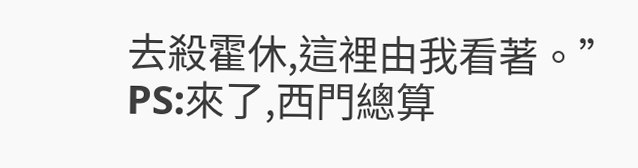去殺霍休,這裡由我看著。”
PS:來了,西門總算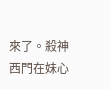來了。殺神西門在妹心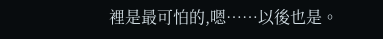裡是最可怕的,嗯……以後也是。